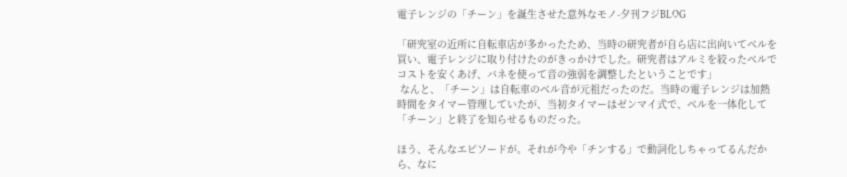電子レンジの「チーン」を誕生させた意外なモノ-夕刊フジBLOG

「研究室の近所に自転車店が多かったため、当時の研究者が自ら店に出向いてベルを買い、電子レンジに取り付けたのがきっかけでした。研究者はアルミを絞ったベルでコストを安くあげ、バネを使って音の強弱を調整したということです」
 なんと、「チーン」は自転車のベル音が元祖だったのだ。当時の電子レンジは加熱時間をタイマー管理していたが、当初タイマーはゼンマイ式で、ベルを一体化して「チーン」と終了を知らせるものだった。

ほう、そんなエピソードが。それが今や「チンする」で動詞化しちゃってるんだから、なに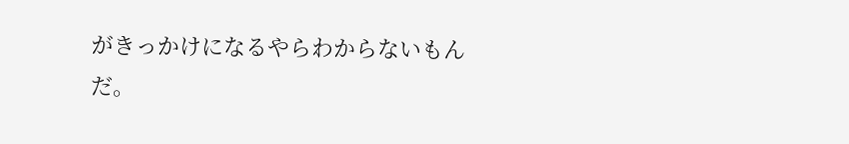がきっかけになるやらわからないもんだ。